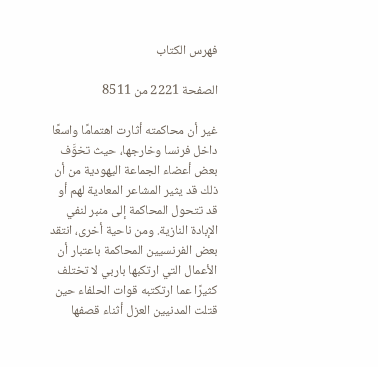فهرس الكتاب

الصفحة 2221 من 8511

غير أن محاكمته أثارت اهتمامًا واسعًا داخل فرنسا وخارجها، حيث تخوَّف بعض أعضاء الجماعة اليهودية من أن ذلك قد يثير المشاعر المعادية لهم أو قد تتحول المحاكمة إلى منبر لنفي الإبادة النازية. ومن ناحية أخرى، انتقد بعض الفرنسيين المحاكمة باعتبار أن الأعمال التي ارتكبها باربي لا تختلف كثيرًا عما ارتكتبه قوات الحلفاء حين قتلت المدنيين العزل أثناء قصفها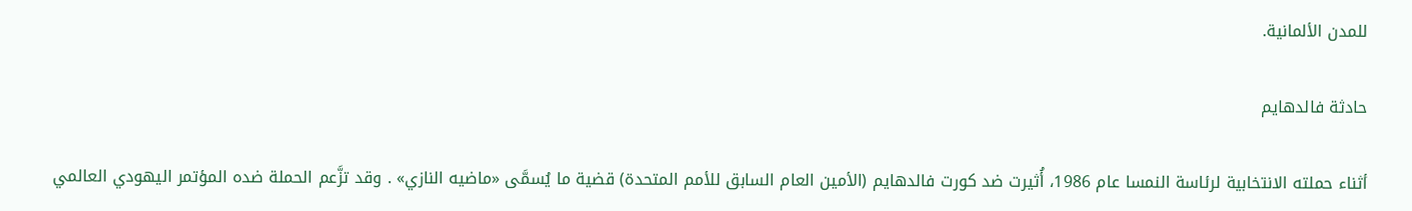للمدن الألمانية.

حادثة فالدهايم

أثناء حملته الانتخابية لرئاسة النمسا عام 1986، أُثيرت ضد كورت فالدهايم (الأمين العام السابق للأمم المتحدة) قضية ما يُسمَّى «ماضيه النازي» . وقد تزَّعم الحملة ضده المؤتمر اليهودي العالمي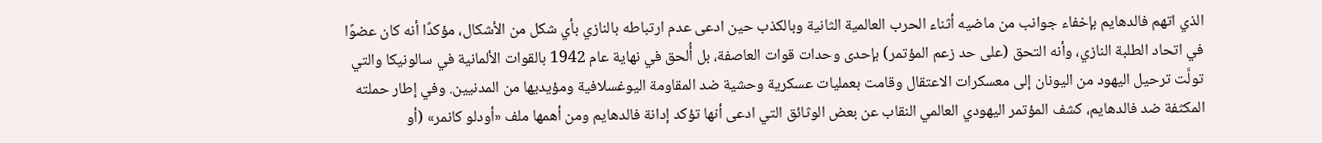الذي اتهم فالدهايم بإخفاء جوانب من ماضيه أثناء الحرب العالمية الثانية وبالكذب حين ادعى عدم ارتباطه بالنازي بأي شكل من الأشكال، مؤكدًا أنه كان عضوًا في اتحاد الطلبة النازي، وأنه التحق (على حد زعم المؤتمر) بإحدى وحدات قوات العاصفة، بل أُلحق في نهاية عام 1942 بالقوات الألمانية في سالونيكا والتي تولَّت ترحيل اليهود من اليونان إلى معسكرات الاعتقال وقامت بعمليات عسكرية وحشية ضد المقاومة اليوغسلافية ومؤيديها من المدنيين. وفي إطار حملته المكثفة ضد فالدهايم، كشف المؤتمر اليهودي العالمي النقاب عن بعض الوثائق التي ادعى أنها تؤكد إدانة فالدهايم ومن أهمها ملف «أودلو كانمر» (أو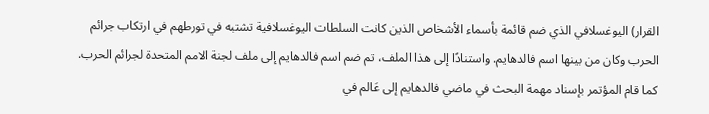القرار) اليوغسلافي الذي ضم قائمة بأسماء الأشخاص الذين كانت السلطات اليوغسلافية تشتبه في تورطهم في ارتكاب جرائم الحرب وكان من بينها اسم فالدهايم. واستنادًا إلى هذا الملف، تم ضم اسم فالدهايم إلى ملف لجنة الامم المتحدة لجرائم الحرب. كما قام المؤتمر بإسناد مهمة البحث في ماضي فالدهايم إلى عَالم في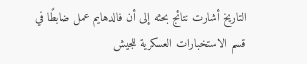التاريخ أشارت نتائج بحثه إلى أن فالدهايم عمل ضابطًا في قسم الاستخبارات العسكرية للجيش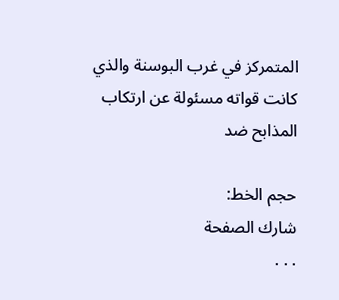المتمركز في غرب البوسنة والذي كانت قواته مسئولة عن ارتكاب المذابح ضد

حجم الخط:
شارك الصفحة
. . .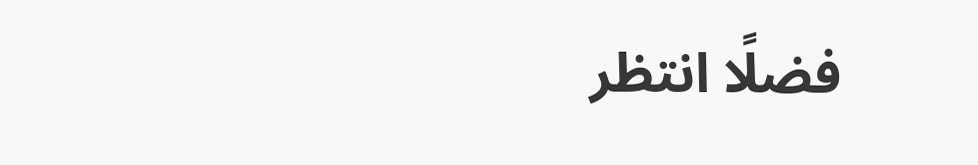فضلًا انتظر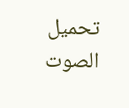تحميل الصوت